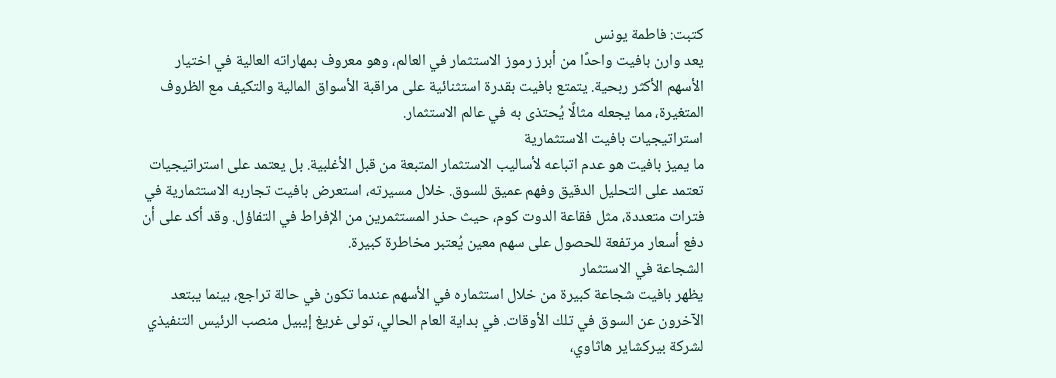كتبت: فاطمة يونس
يعد وارن بافيت واحدًا من أبرز رموز الاستثمار في العالم، وهو معروف بمهاراته العالية في اختيار الأسهم الأكثر ربحية. يتمتع بافيت بقدرة استثنائية على مراقبة الأسواق المالية والتكيف مع الظروف المتغيرة، مما يجعله مثالًا يُحتذى به في عالم الاستثمار.
استراتيجيات بافيت الاستثمارية
ما يميز بافيت هو عدم اتباعه لأساليب الاستثمار المتبعة من قبل الأغلبية. بل يعتمد على استراتيجيات تعتمد على التحليل الدقيق وفهم عميق للسوق. خلال مسيرته، استعرض بافيت تجاربه الاستثمارية في فترات متعددة، مثل فقاعة الدوت كوم، حيث حذر المستثمرين من الإفراط في التفاؤل. وقد أكد على أن دفع أسعار مرتفعة للحصول على سهم معين يُعتبر مخاطرة كبيرة.
الشجاعة في الاستثمار
يظهر بافيت شجاعة كبيرة من خلال استثماره في الأسهم عندما تكون في حالة تراجع، بينما يبتعد الآخرون عن السوق في تلك الأوقات. في بداية العام الحالي، تولى غريغ إيبيل منصب الرئيس التنفيذي لشركة بيركشاير هاثاوي،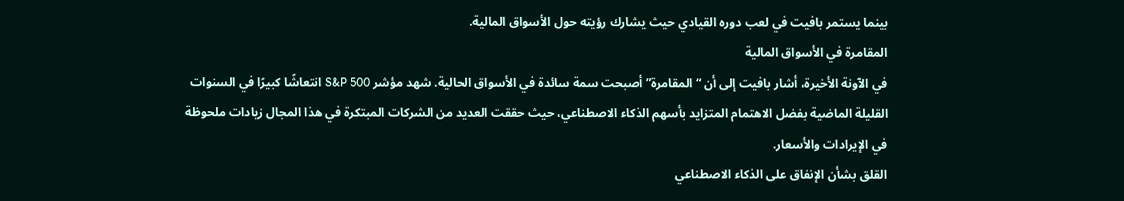بينما يستمر بافيت في لعب دوره القيادي حيث يشارك رؤيته حول الأسواق المالية.
المقامرة في الأسواق المالية
في الآونة الأخيرة، أشار بافيت إلى أن “المقامرة” أصبحت سمة سائدة في الأسواق الحالية. شهد مؤشر S&P 500 انتعاشًا كبيرًا في السنوات القليلة الماضية بفضل الاهتمام المتزايد بأسهم الذكاء الاصطناعي، حيث حققت العديد من الشركات المبتكرة في هذا المجال زيادات ملحوظة في الإيرادات والأسعار.
القلق بشأن الإنفاق على الذكاء الاصطناعي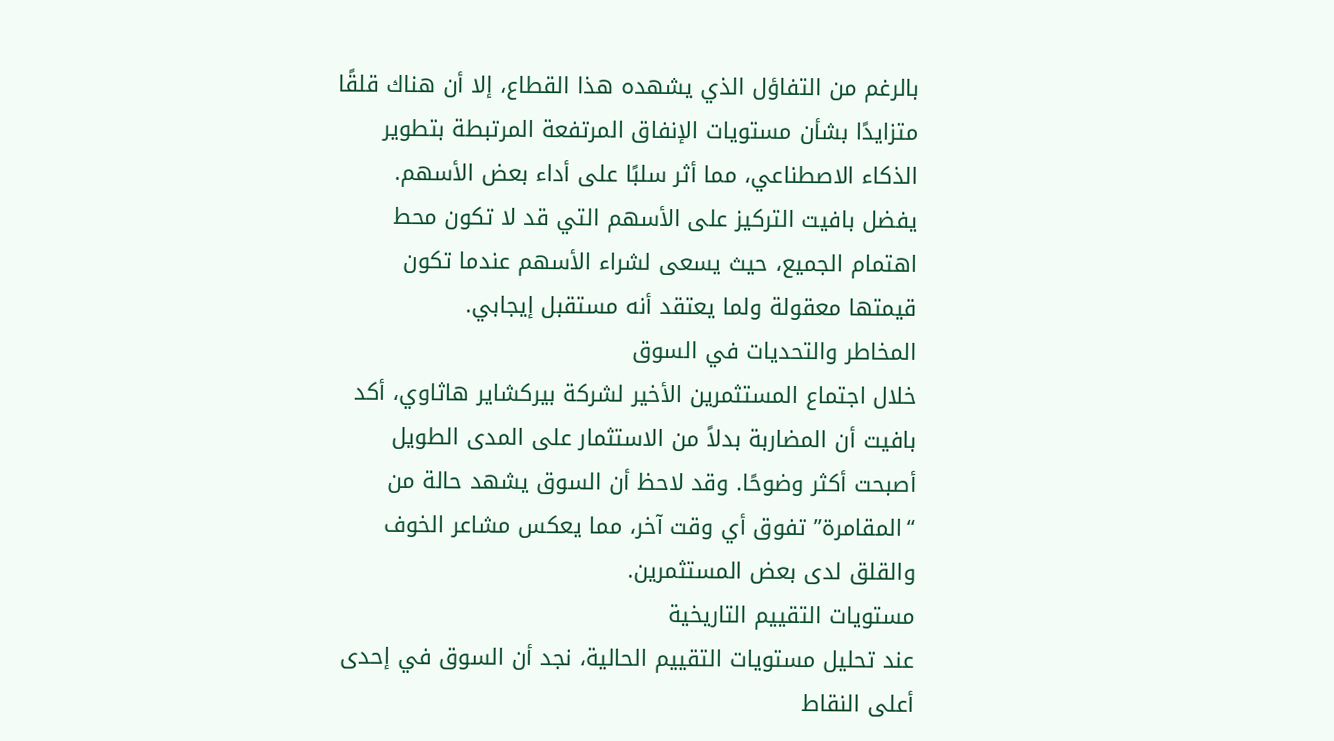بالرغم من التفاؤل الذي يشهده هذا القطاع، إلا أن هناك قلقًا متزايدًا بشأن مستويات الإنفاق المرتفعة المرتبطة بتطوير الذكاء الاصطناعي، مما أثر سلبًا على أداء بعض الأسهم. يفضل بافيت التركيز على الأسهم التي قد لا تكون محط اهتمام الجميع، حيث يسعى لشراء الأسهم عندما تكون قيمتها معقولة ولما يعتقد أنه مستقبل إيجابي.
المخاطر والتحديات في السوق
خلال اجتماع المستثمرين الأخير لشركة بيركشاير هاثاوي، أكد بافيت أن المضاربة بدلاً من الاستثمار على المدى الطويل أصبحت أكثر وضوحًا. وقد لاحظ أن السوق يشهد حالة من “المقامرة” تفوق أي وقت آخر، مما يعكس مشاعر الخوف والقلق لدى بعض المستثمرين.
مستويات التقييم التاريخية
عند تحليل مستويات التقييم الحالية، نجد أن السوق في إحدى أعلى النقاط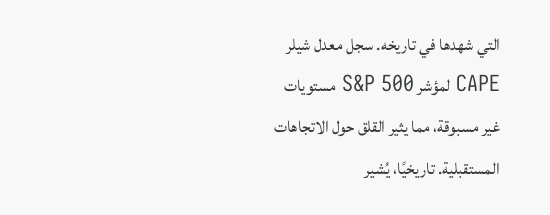التي شهدها في تاريخه. سجل معدل شيلر CAPE لمؤشر S&P 500 مستويات غير مسبوقة، مما يثير القلق حول الاتجاهات المستقبلية. تاريخيًا، يُشير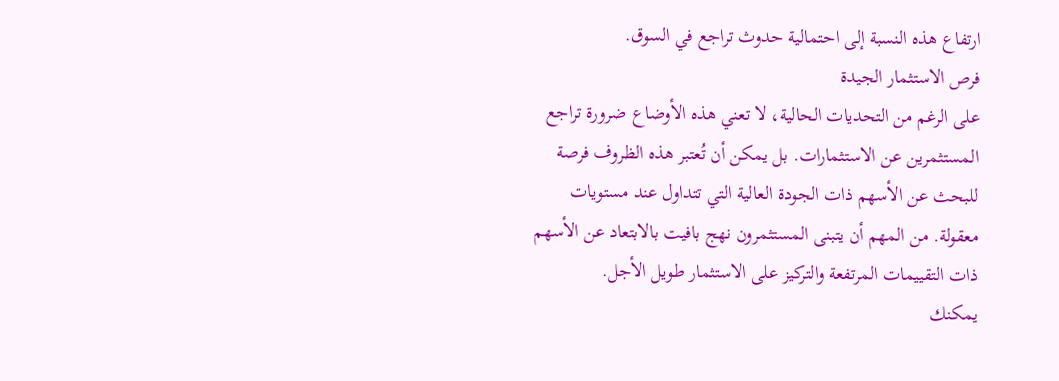ارتفاع هذه النسبة إلى احتمالية حدوث تراجع في السوق.
فرص الاستثمار الجيدة
على الرغم من التحديات الحالية، لا تعني هذه الأوضاع ضرورة تراجع المستثمرين عن الاستثمارات. بل يمكن أن تُعتبر هذه الظروف فرصة للبحث عن الأسهم ذات الجودة العالية التي تتداول عند مستويات معقولة. من المهم أن يتبنى المستثمرون نهج بافيت بالابتعاد عن الأسهم ذات التقييمات المرتفعة والتركيز على الاستثمار طويل الأجل.
يمكنك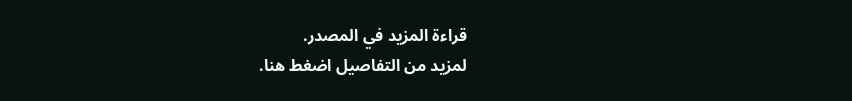قراءة المزيد في المصدر.
لمزيد من التفاصيل اضغط هنا.